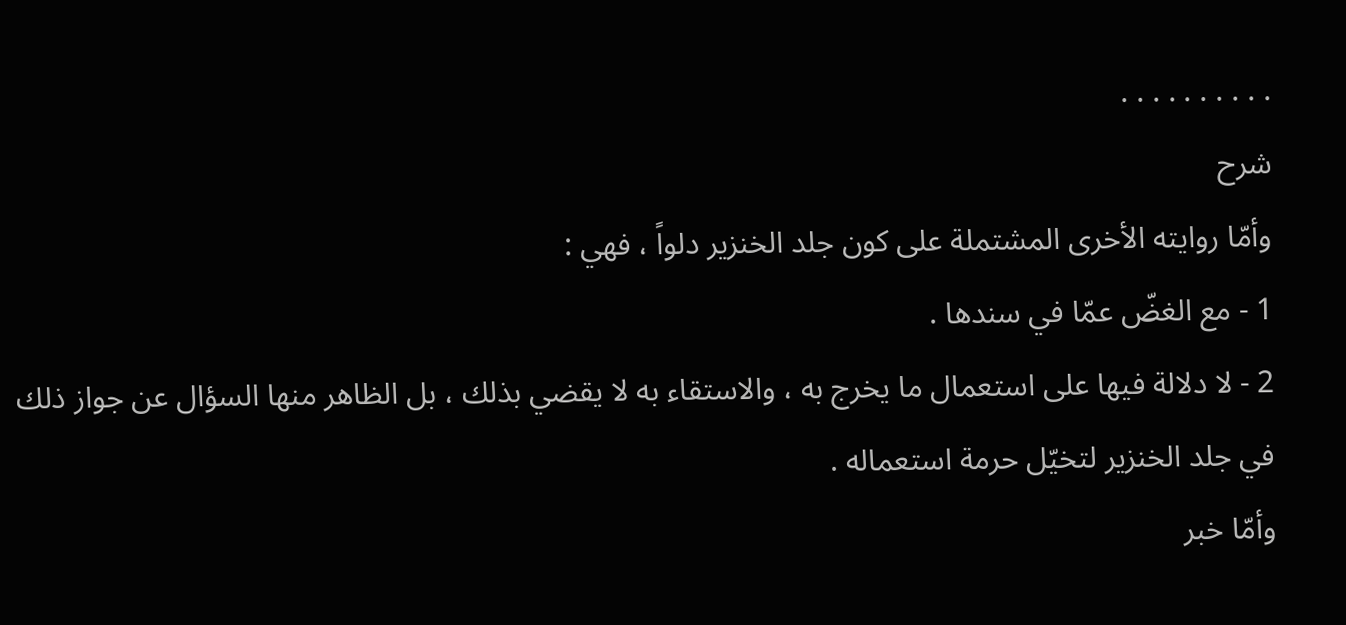. . . . . . . . . .
شرح
وأمّا روايته الأخرى المشتملة على كون جلد الخنزير دلواً ، فهي :
1 - مع الغضّ عمّا في سندها .
2 - لا دلالة فيها على استعمال ما يخرج به ، والاستقاء به لا يقضي بذلك ، بل الظاهر منها السؤال عن جواز ذلك في جلد الخنزير لتخيّل حرمة استعماله .
وأمّا خبر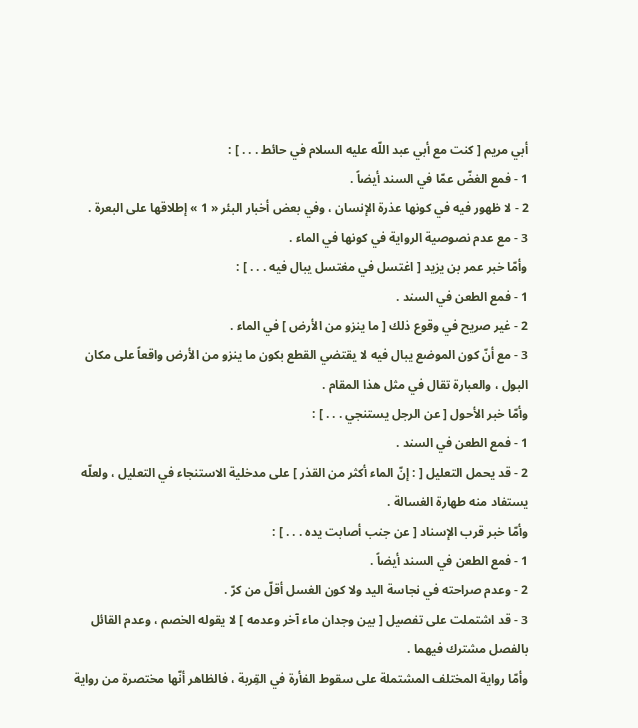أبي مريم [ كنت مع أبي عبد اللّه عليه السلام في حائط . . . ] :
1 - فمع الغضّ عمّا في السند أيضاً .
2 - لا ظهور فيه في كونها عذرة الإنسان ، وفي بعض أخبار البئر « 1 » إطلاقها على البعرة .
3 - مع عدم نصوصية الرواية في كونها في الماء .
وأمّا خبر عمر بن يزيد [ اغتسل في مغتسل يبال فيه . . . ] :
1 - فمع الطعن في السند .
2 - غير صريح في وقوع ذلك [ ما ينزو من الأرض ] في الماء .
3 - مع أنّ كون الموضع يبال فيه لا يقتضي القطع بكون ما ينزو من الأرض واقعاً على مكان البول ، والعبارة تقال في مثل هذا المقام .
وأمّا خبر الأحول [ عن الرجل يستنجي . . . ] :
1 - فمع الطعن في السند .
2 - قد يحمل التعليل [ : إنّ الماء أكثر من القذر ] على مدخلية الاستنجاء في التعليل ، ولعلّه يستفاد منه طهارة الغسالة .
وأمّا خبر قرب الإسناد [ عن جنب أصابت يده . . . ] :
1 - فمع الطعن في السند أيضاً .
2 - وعدم صراحته في نجاسة اليد ولا كون الغسل أقلّ من كرّ .
3 - قد اشتملت على تفصيل [ بين وجدان ماء آخر وعدمه ] لا يقوله الخصم ، وعدم القائل بالفصل مشترك فيهما .
وأمّا رواية المختلف المشتملة على سقوط الفأرة في القِربة ، فالظاهر أنّها مختصرة من رواية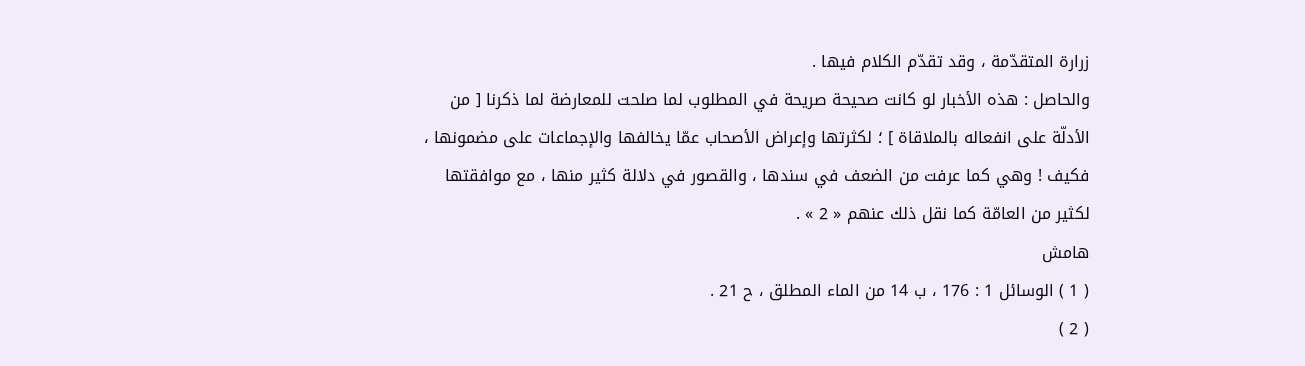زرارة المتقدّمة ، وقد تقدّم الكلام فيها .
والحاصل : هذه الأخبار لو كانت صحيحة صريحة في المطلوب لما صلحت للمعارضة لما ذكرنا [ من الأدلّة على انفعاله بالملاقاة ] ؛ لكثرتها وإعراض الأصحاب عمّا يخالفها والإجماعات على مضمونها ، فكيف ! وهي كما عرفت من الضعف في سندها ، والقصور في دلالة كثير منها ، مع موافقتها لكثير من العامّة كما نقل ذلك عنهم « 2 » .
هامش
( 1 ) الوسائل 1 : 176 ، ب 14 من الماء المطلق ، ح 21 .
( 2 )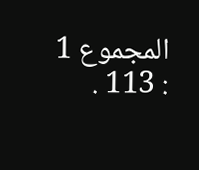المجموع 1 : 113 .